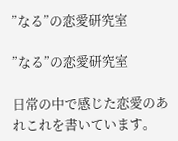”なる”の恋愛研究室

”なる”の恋愛研究室

日常の中で感じた恋愛のあれこれを書いています。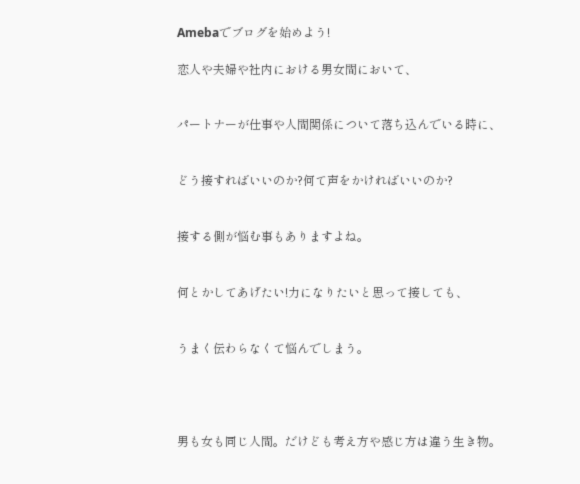Amebaでブログを始めよう!

恋人や夫婦や社内における男女間において、


パートナーが仕事や人間関係について落ち込んでいる時に、


どう接すればいいのか?何て声をかければいいのか?


接する側が悩む事もありますよね。


何とかしてあげたい!力になりたいと思って接しても、


うまく伝わらなくて悩んでしまう。




男も女も同じ人間。だけども考え方や感じ方は違う生き物。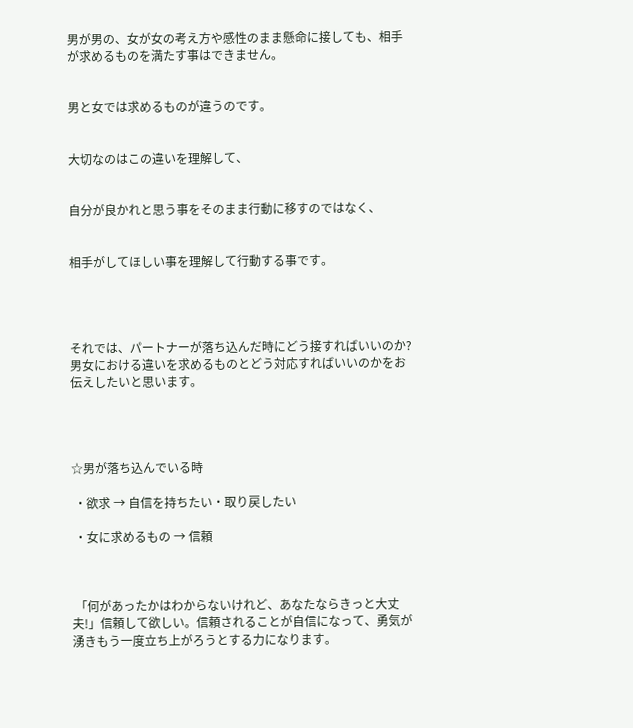男が男の、女が女の考え方や感性のまま懸命に接しても、相手が求めるものを満たす事はできません。


男と女では求めるものが違うのです。


大切なのはこの違いを理解して、


自分が良かれと思う事をそのまま行動に移すのではなく、


相手がしてほしい事を理解して行動する事です。




それでは、パートナーが落ち込んだ時にどう接すればいいのか?男女における違いを求めるものとどう対応すればいいのかをお伝えしたいと思います。




☆男が落ち込んでいる時

 ・欲求 → 自信を持ちたい・取り戻したい

 ・女に求めるもの → 信頼



 「何があったかはわからないけれど、あなたならきっと大丈夫!」信頼して欲しい。信頼されることが自信になって、勇気が湧きもう一度立ち上がろうとする力になります。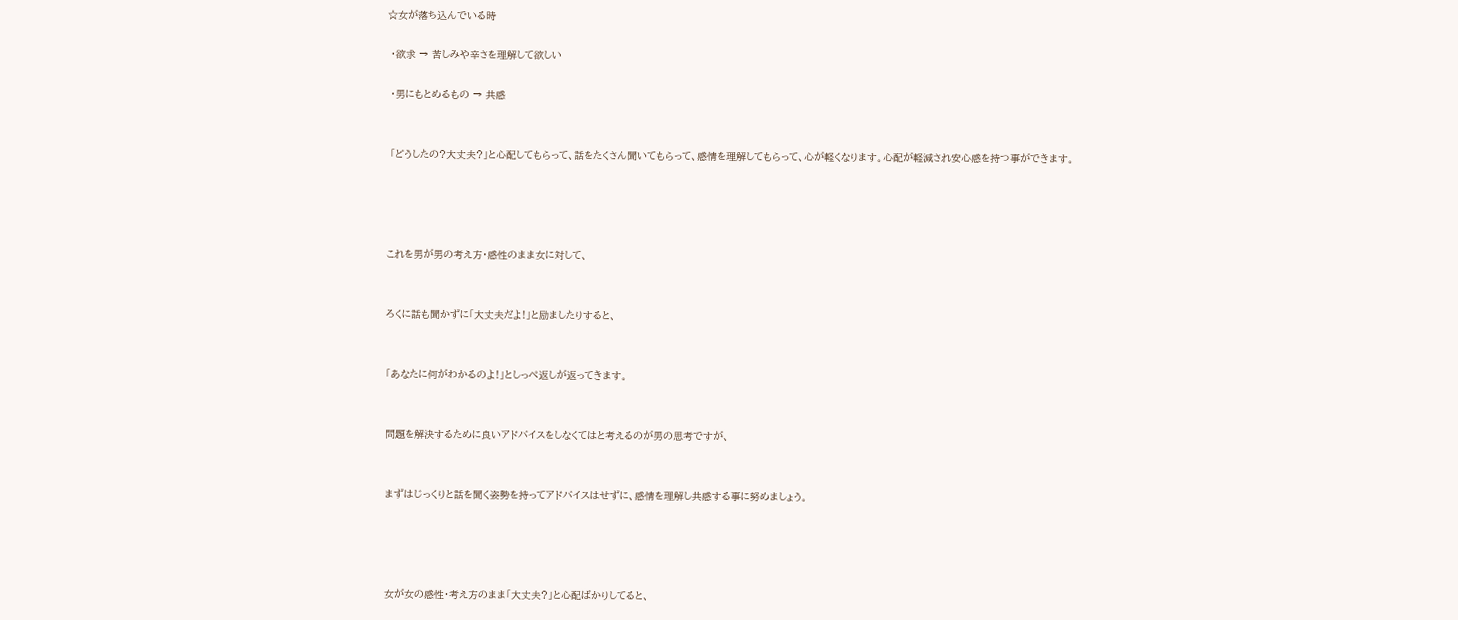☆女が落ち込んでいる時

 ・欲求 → 苦しみや辛さを理解して欲しい

 ・男にもとめるもの → 共感


 「どうしたの?大丈夫?」と心配してもらって、話をたくさん聞いてもらって、感情を理解してもらって、心が軽くなります。心配が軽減され安心感を持つ事ができます。




これを男が男の考え方・感性のまま女に対して、


ろくに話も聞かずに「大丈夫だよ!」と励ましたりすると、


「あなたに何がわかるのよ!」としっぺ返しが返ってきます。


問題を解決するために良いアドバイスをしなくてはと考えるのが男の思考ですが、


まずはじっくりと話を聞く姿勢を持ってアドバイスはせずに、感情を理解し共感する事に努めましょう。




女が女の感性・考え方のまま「大丈夫?」と心配ばかりしてると、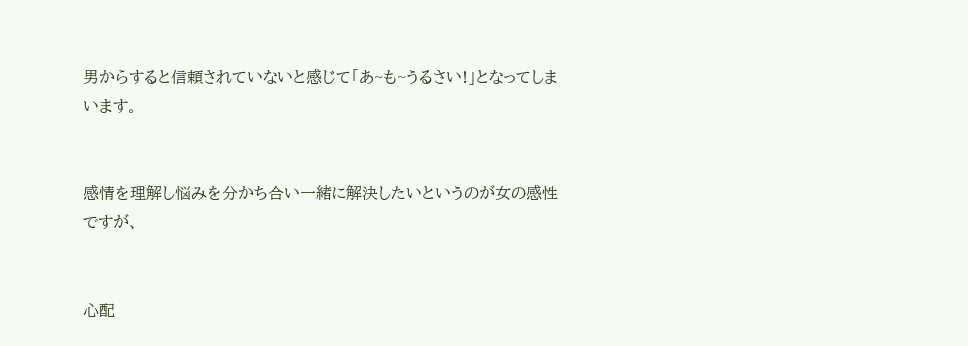男からすると信頼されていないと感じて「あ~も~うるさい!」となってしまいます。


感情を理解し悩みを分かち合い一緒に解決したいというのが女の感性ですが、


心配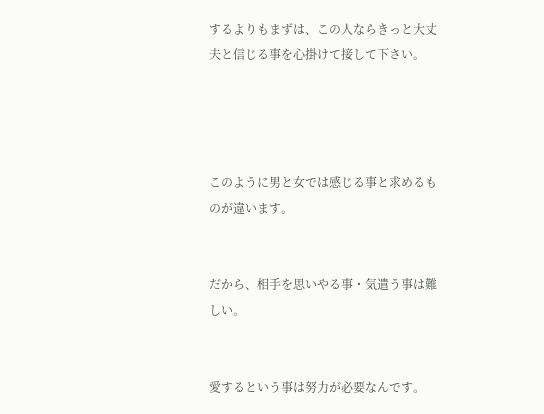するよりもまずは、この人ならきっと大丈夫と信じる事を心掛けて接して下さい。




このように男と女では感じる事と求めるものが違います。


だから、相手を思いやる事・気遣う事は難しい。


愛するという事は努力が必要なんです。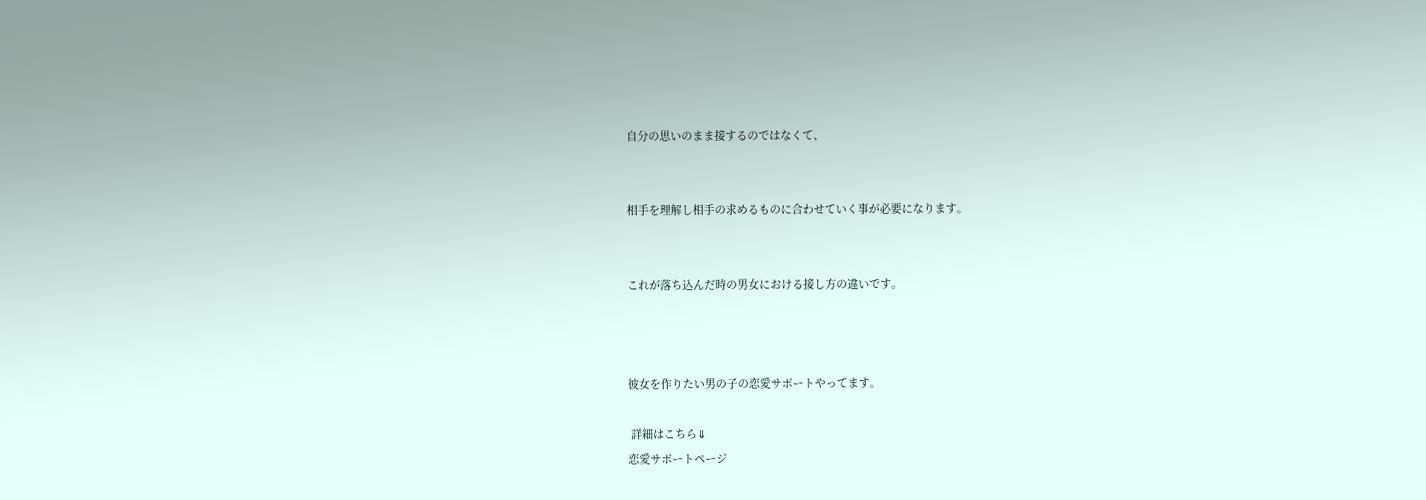自分の思いのまま接するのではなくて、


相手を理解し相手の求めるものに合わせていく事が必要になります。


これが落ち込んだ時の男女における接し方の違いです。



彼女を作りたい男の子の恋愛サポートやってます。

 詳細はこちら⇓
恋愛サポートページ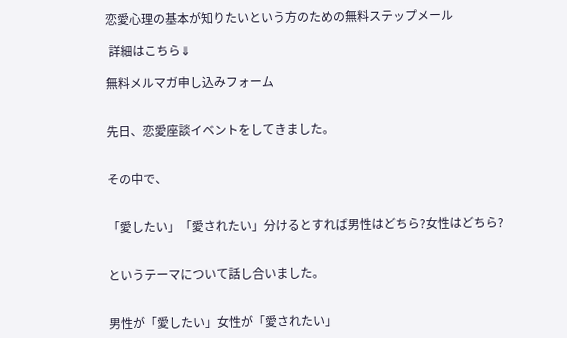恋愛心理の基本が知りたいという方のための無料ステップメール

 詳細はこちら⇓

無料メルマガ申し込みフォーム


先日、恋愛座談イベントをしてきました。


その中で、


「愛したい」「愛されたい」分けるとすれば男性はどちら?女性はどちら?


というテーマについて話し合いました。


男性が「愛したい」女性が「愛されたい」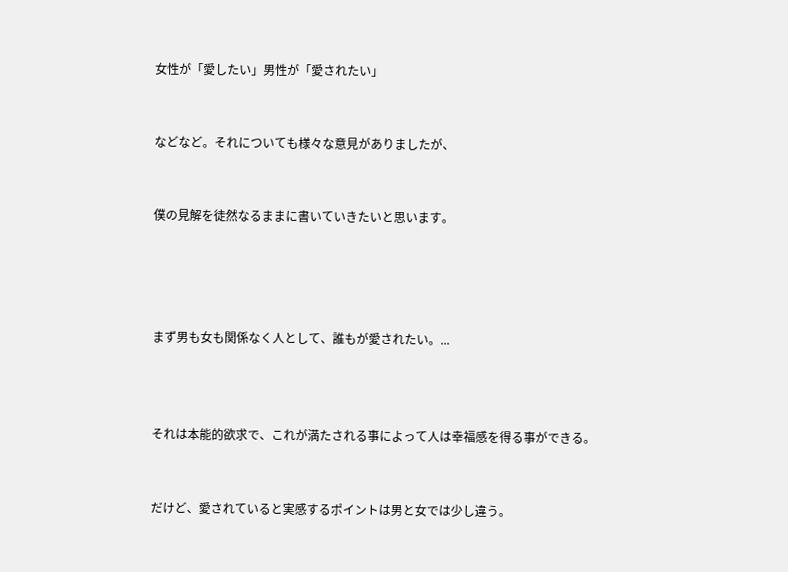女性が「愛したい」男性が「愛されたい」


などなど。それについても様々な意見がありましたが、


僕の見解を徒然なるままに書いていきたいと思います。




まず男も女も関係なく人として、誰もが愛されたい。...



それは本能的欲求で、これが満たされる事によって人は幸福感を得る事ができる。


だけど、愛されていると実感するポイントは男と女では少し違う。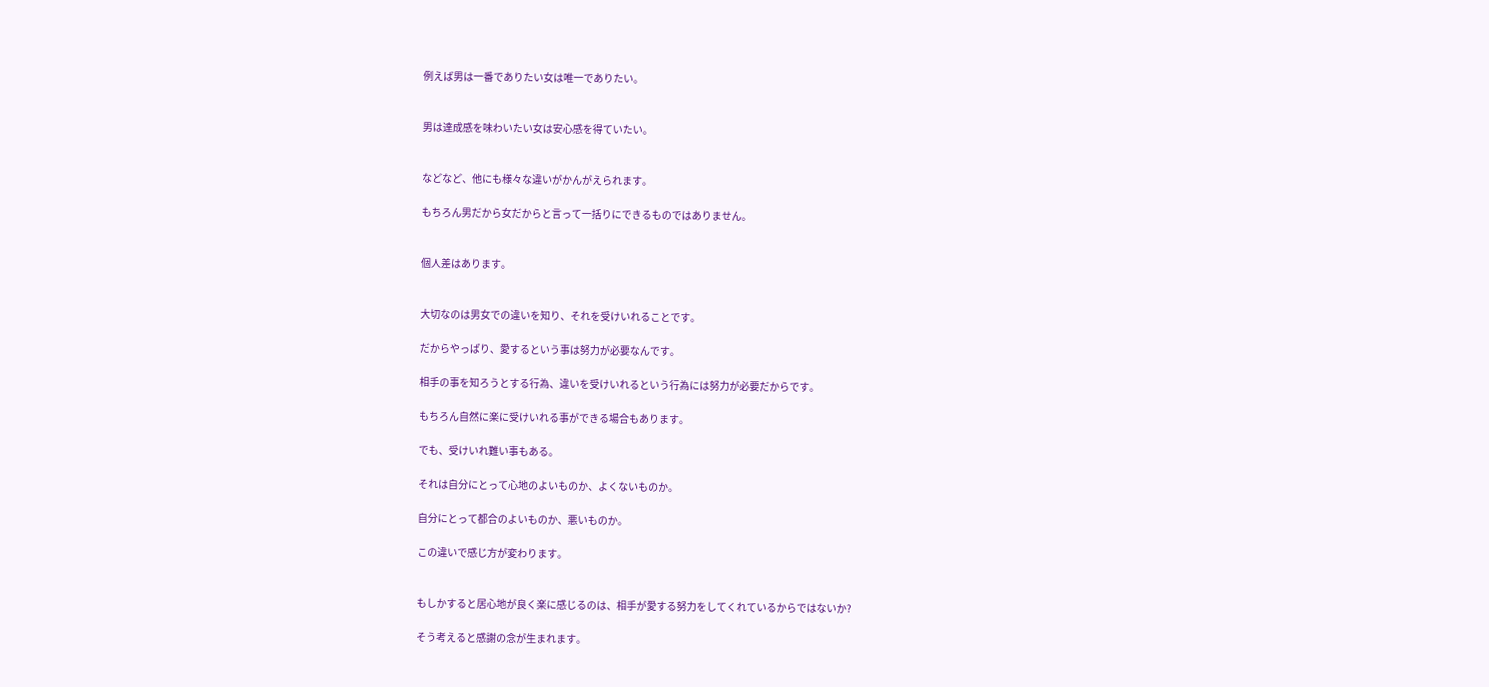例えば男は一番でありたい女は唯一でありたい。


男は達成感を味わいたい女は安心感を得ていたい。


などなど、他にも様々な違いがかんがえられます。

もちろん男だから女だからと言って一括りにできるものではありません。


個人差はあります。


大切なのは男女での違いを知り、それを受けいれることです。

だからやっぱり、愛するという事は努力が必要なんです。

相手の事を知ろうとする行為、違いを受けいれるという行為には努力が必要だからです。

もちろん自然に楽に受けいれる事ができる場合もあります。

でも、受けいれ難い事もある。

それは自分にとって心地のよいものか、よくないものか。

自分にとって都合のよいものか、悪いものか。

この違いで感じ方が変わります。


もしかすると居心地が良く楽に感じるのは、相手が愛する努力をしてくれているからではないか?

そう考えると感謝の念が生まれます。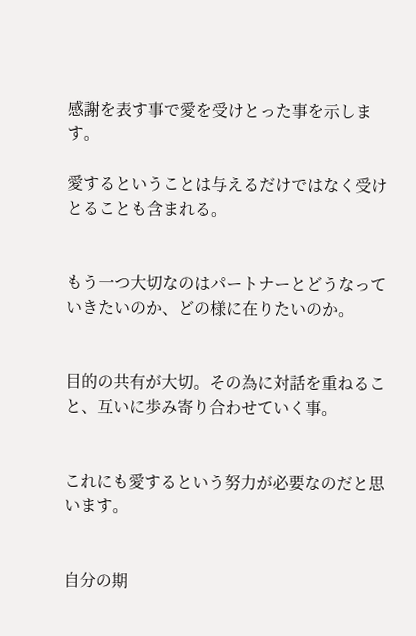感謝を表す事で愛を受けとった事を示します。

愛するということは与えるだけではなく受けとることも含まれる。


もう一つ大切なのはパートナーとどうなっていきたいのか、どの様に在りたいのか。


目的の共有が大切。その為に対話を重ねること、互いに歩み寄り合わせていく事。


これにも愛するという努力が必要なのだと思います。


自分の期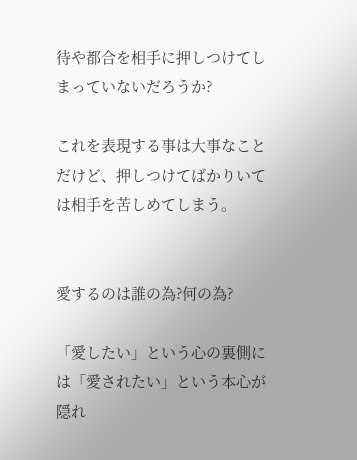待や都合を相手に押しつけてしまっていないだろうか?

これを表現する事は大事なことだけど、押しつけてばかりいては相手を苦しめてしまう。


愛するのは誰の為?何の為?

「愛したい」という心の裏側には「愛されたい」という本心が隠れ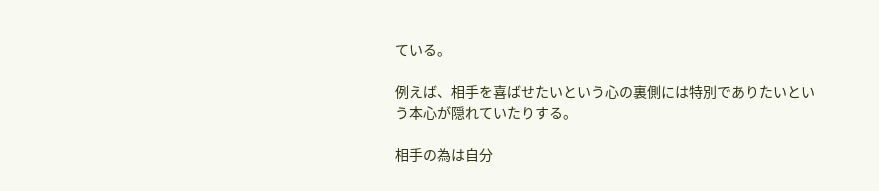ている。

例えば、相手を喜ばせたいという心の裏側には特別でありたいという本心が隠れていたりする。

相手の為は自分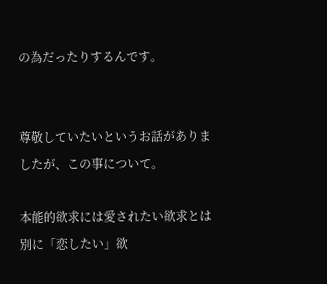の為だったりするんです。


尊敬していたいというお話がありましたが、この事について。

本能的欲求には愛されたい欲求とは別に「恋したい」欲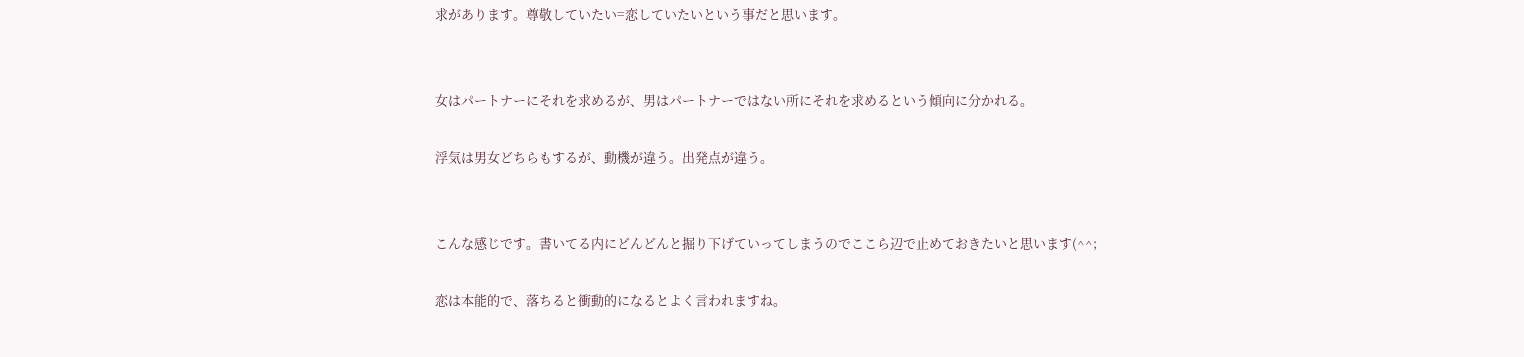求があります。尊敬していたい=恋していたいという事だと思います。


女はパートナーにそれを求めるが、男はパートナーではない所にそれを求めるという傾向に分かれる。

浮気は男女どちらもするが、動機が違う。出発点が違う。


こんな感じです。書いてる内にどんどんと掘り下げていってしまうのでここら辺で止めておきたいと思います(^^;

恋は本能的で、落ちると衝動的になるとよく言われますね。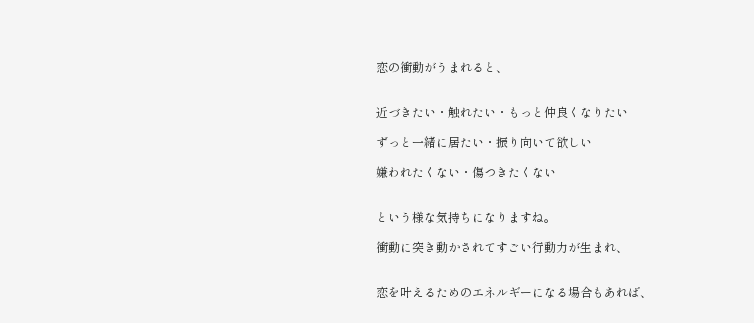恋の衝動がうまれると、


近づきたい・触れたい・もっと仲良くなりたい

ずっと一緒に居たい・振り向いて欲しい

嫌われたくない・傷つきたくない


という様な気持ちになりますね。

衝動に突き動かされてすごい行動力が生まれ、


恋を叶えるためのエネルギーになる場合もあれば、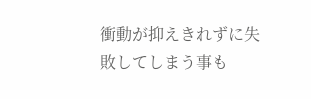衝動が抑えきれずに失敗してしまう事も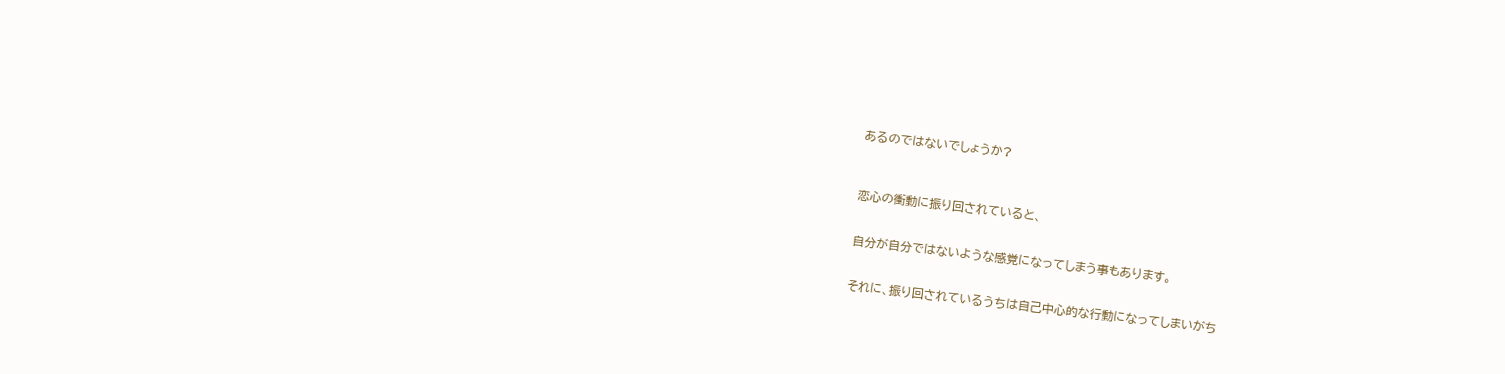あるのではないでしょうか?



恋心の衝動に振り回されていると、


自分が自分ではないような感覚になってしまう事もあります。


それに、振り回されているうちは自己中心的な行動になってしまいがち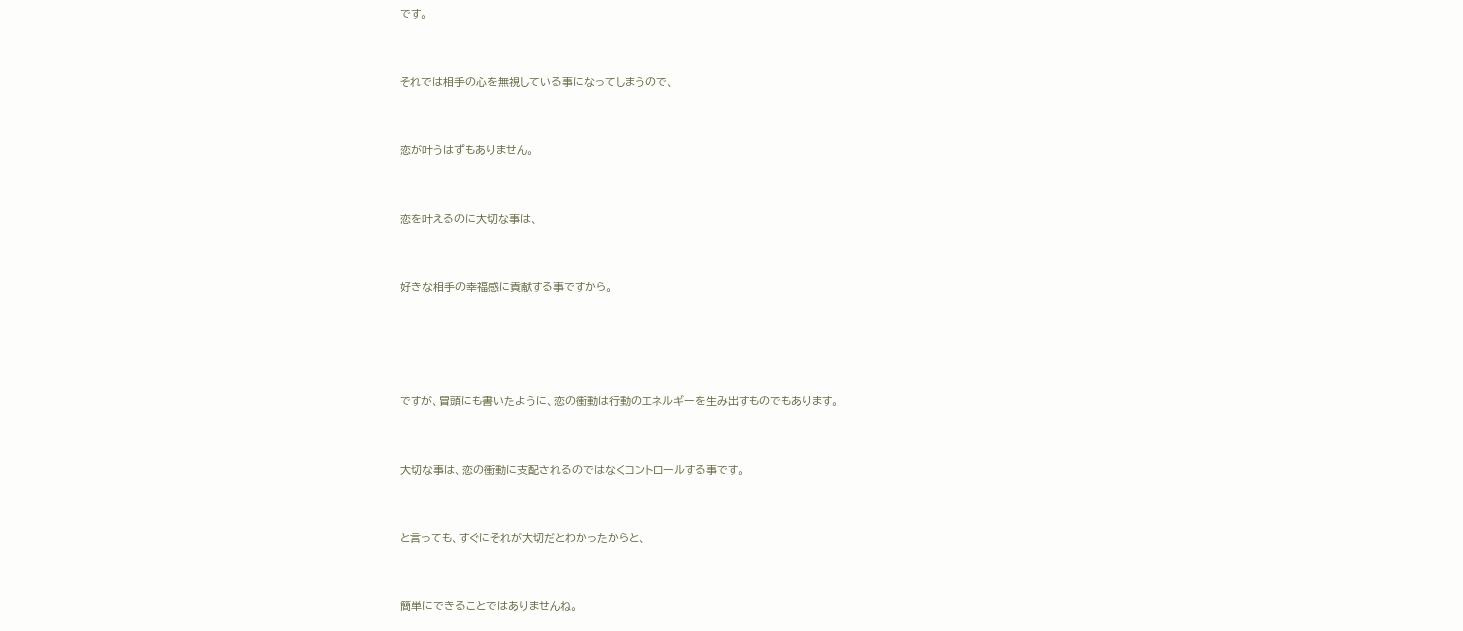です。


それでは相手の心を無視している事になってしまうので、


恋が叶うはずもありません。


恋を叶えるのに大切な事は、


好きな相手の幸福感に貢献する事ですから。




ですが、冒頭にも書いたように、恋の衝動は行動のエネルギーを生み出すものでもあります。


大切な事は、恋の衝動に支配されるのではなくコントロールする事です。


と言っても、すぐにそれが大切だとわかったからと、


簡単にできることではありませんね。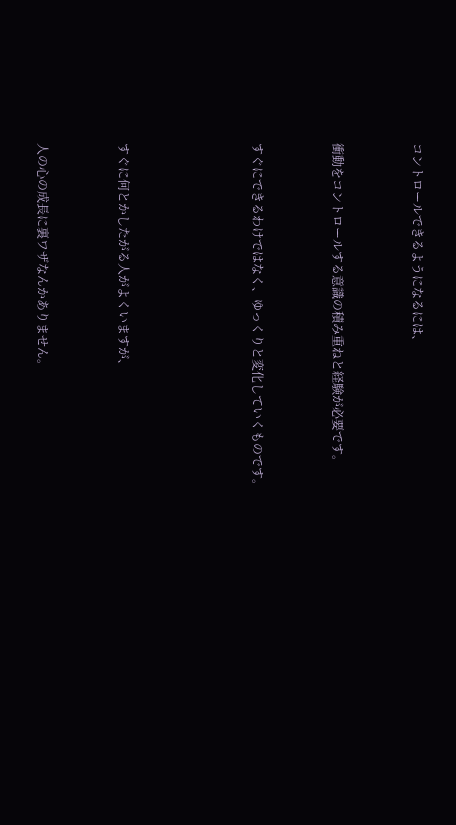コントロールできるようになるには、


衝動をコントロールする意識の積み重ねと経験が必要です。


すぐにできるわけではなく、ゆっくりと変化していくものです。




すぐに何とかしたがる人がよくいますが、


人の心の成長に裏ワザなんかありません。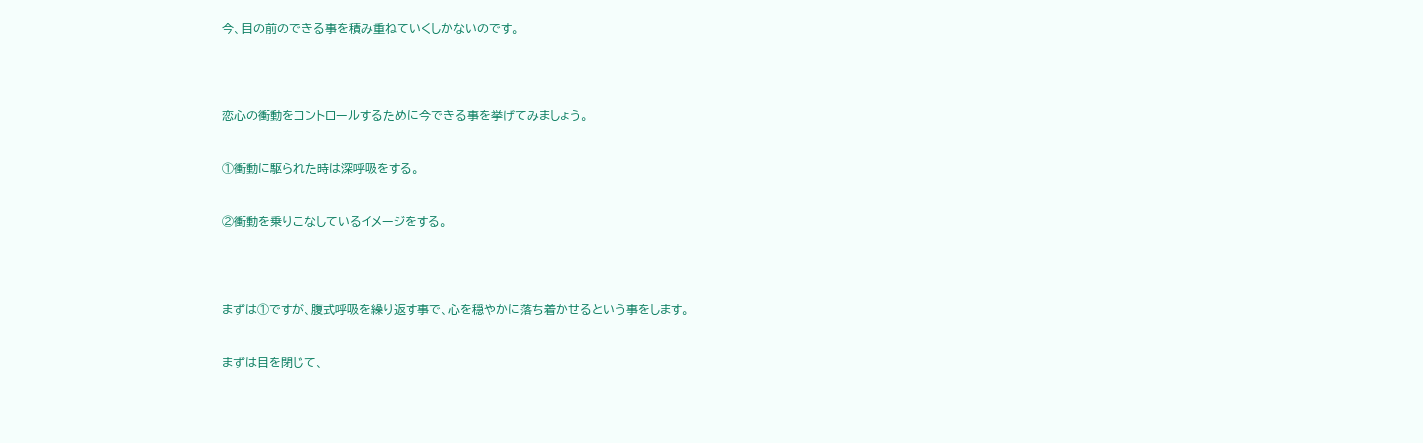今、目の前のできる事を積み重ねていくしかないのです。




恋心の衝動をコントロールするために今できる事を挙げてみましょう。


①衝動に駆られた時は深呼吸をする。


②衝動を乗りこなしているイメージをする。




まずは①ですが、腹式呼吸を繰り返す事で、心を穏やかに落ち着かせるという事をします。


まずは目を閉じて、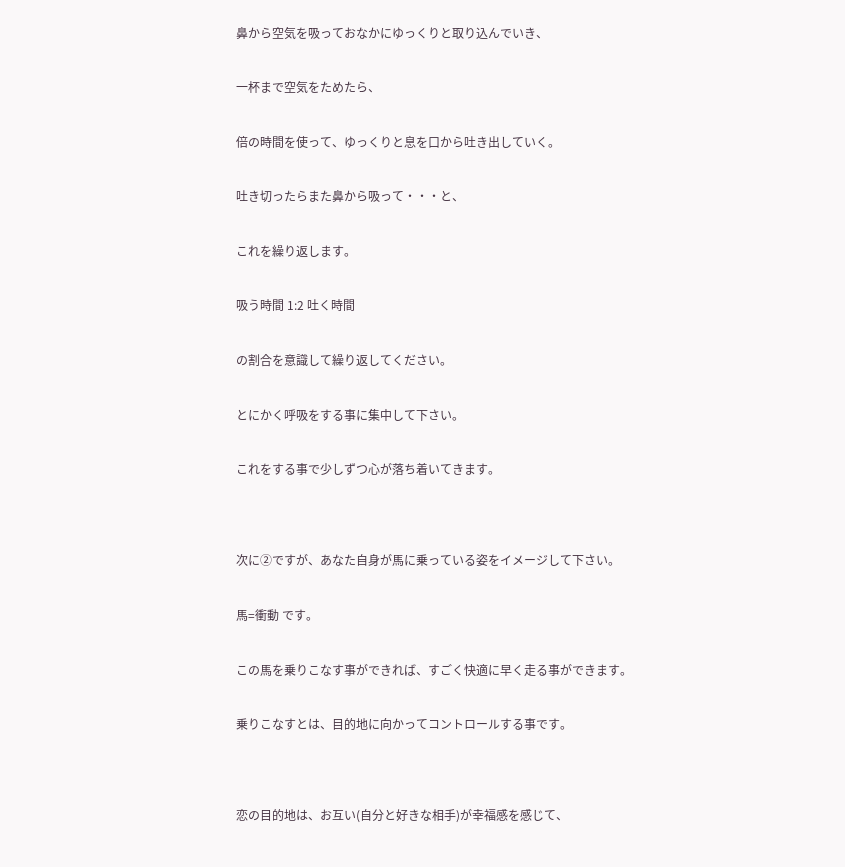鼻から空気を吸っておなかにゆっくりと取り込んでいき、


一杯まで空気をためたら、


倍の時間を使って、ゆっくりと息を口から吐き出していく。


吐き切ったらまた鼻から吸って・・・と、


これを繰り返します。


吸う時間 1:2 吐く時間


の割合を意識して繰り返してください。


とにかく呼吸をする事に集中して下さい。


これをする事で少しずつ心が落ち着いてきます。




次に②ですが、あなた自身が馬に乗っている姿をイメージして下さい。


馬=衝動 です。


この馬を乗りこなす事ができれば、すごく快適に早く走る事ができます。


乗りこなすとは、目的地に向かってコントロールする事です。




恋の目的地は、お互い(自分と好きな相手)が幸福感を感じて、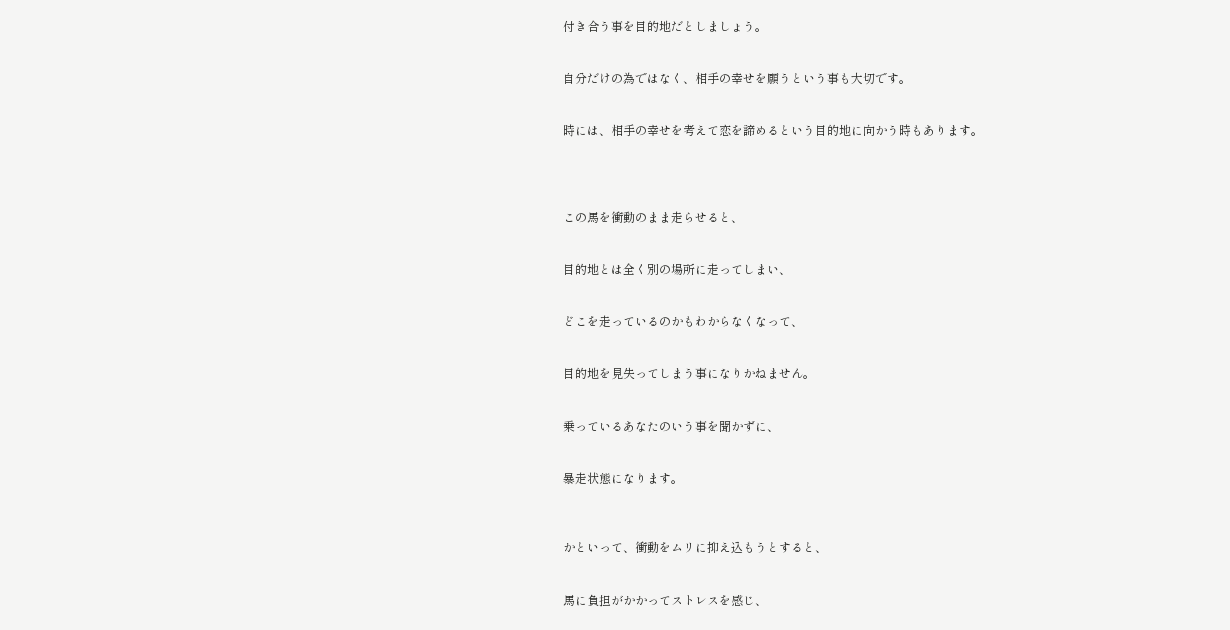付き合う事を目的地だとしましょう。


自分だけの為ではなく、相手の幸せを願うという事も大切です。


時には、相手の幸せを考えて恋を諦めるという目的地に向かう時もあります。




この馬を衝動のまま走らせると、


目的地とは全く別の場所に走ってしまい、


どこを走っているのかもわからなくなって、


目的地を見失ってしまう事になりかねません。


乗っているあなたのいう事を聞かずに、


暴走状態になります。



かといって、衝動をムリに抑え込もうとすると、


馬に負担がかかってストレスを感じ、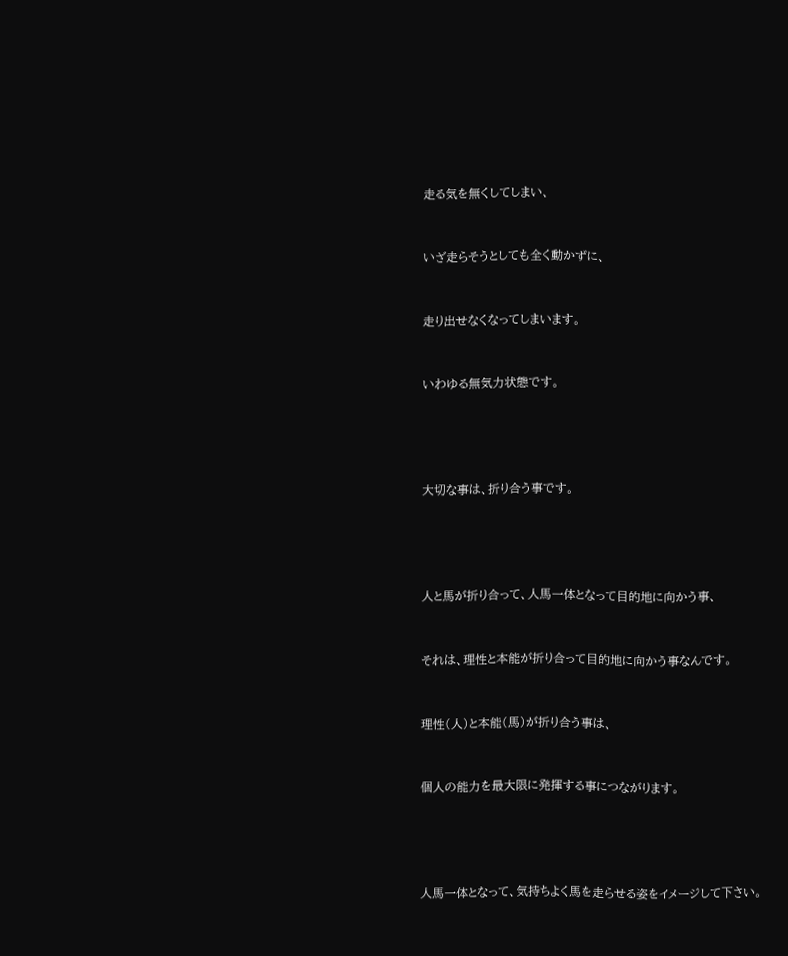走る気を無くしてしまい、


いざ走らそうとしても全く動かずに、


走り出せなくなってしまいます。


いわゆる無気力状態です。




大切な事は、折り合う事です。




人と馬が折り合って、人馬一体となって目的地に向かう事、


それは、理性と本能が折り合って目的地に向かう事なんです。


理性(人)と本能(馬)が折り合う事は、


個人の能力を最大限に発揮する事につながります。




人馬一体となって、気持ちよく馬を走らせる姿をイメージして下さい。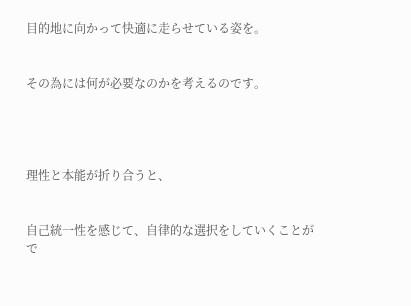目的地に向かって快適に走らせている姿を。


その為には何が必要なのかを考えるのです。




理性と本能が折り合うと、


自己統一性を感じて、自律的な選択をしていくことがで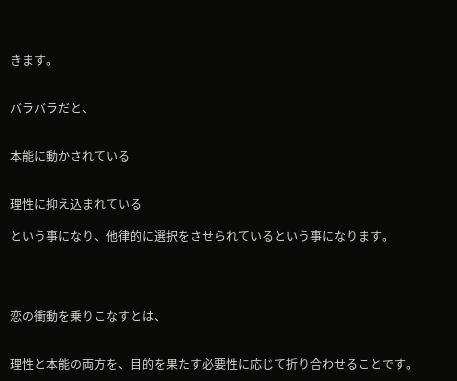きます。


バラバラだと、


本能に動かされている


理性に抑え込まれている

という事になり、他律的に選択をさせられているという事になります。




恋の衝動を乗りこなすとは、


理性と本能の両方を、目的を果たす必要性に応じて折り合わせることです。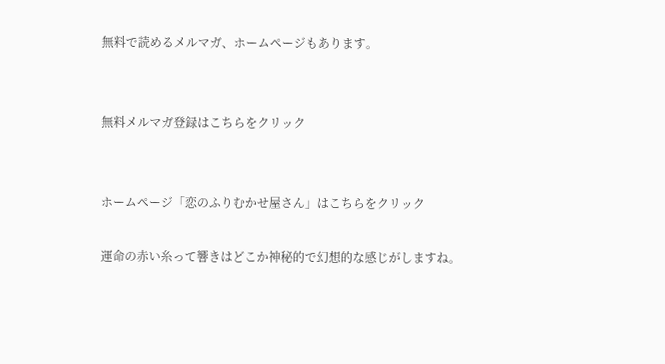無料で読めるメルマガ、ホームページもあります。


無料メルマガ登録はこちらをクリック


ホームページ「恋のふりむかせ屋さん」はこちらをクリック

運命の赤い糸って響きはどこか神秘的で幻想的な感じがしますね。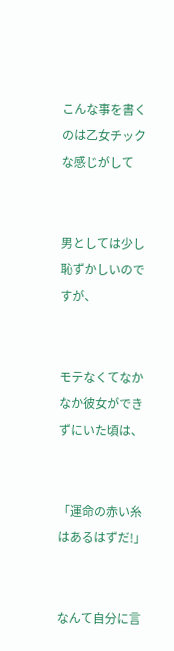こんな事を書くのは乙女チックな感じがして


男としては少し恥ずかしいのですが、


モテなくてなかなか彼女ができずにいた頃は、


「運命の赤い糸はあるはずだ!」


なんて自分に言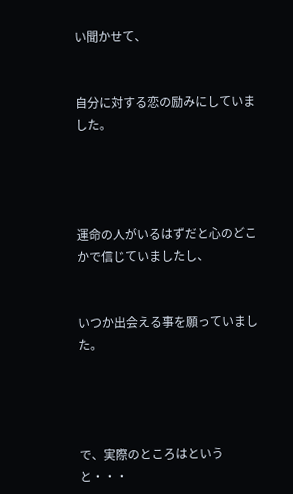い聞かせて、


自分に対する恋の励みにしていました。




運命の人がいるはずだと心のどこかで信じていましたし、


いつか出会える事を願っていました。




で、実際のところはというと・・・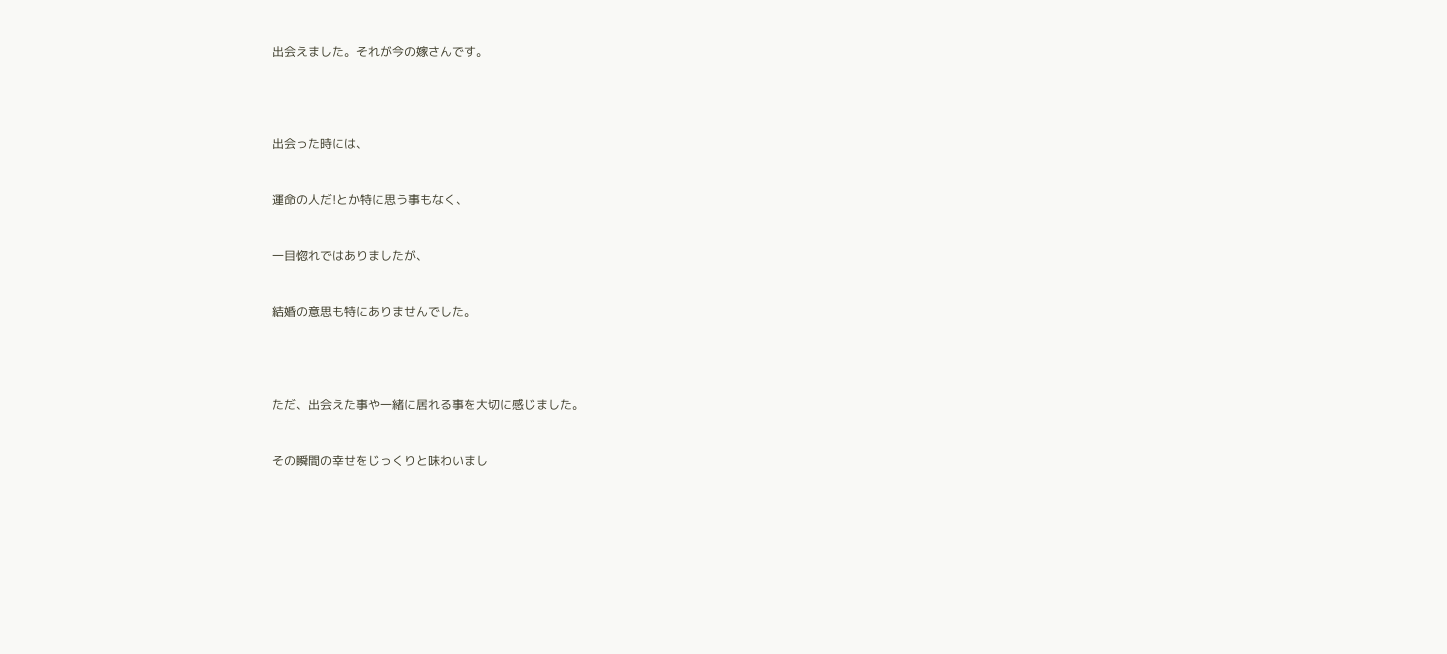出会えました。それが今の嫁さんです。




出会った時には、


運命の人だ!とか特に思う事もなく、


一目惚れではありましたが、


結婚の意思も特にありませんでした。




ただ、出会えた事や一緒に居れる事を大切に感じました。


その瞬間の幸せをじっくりと味わいまし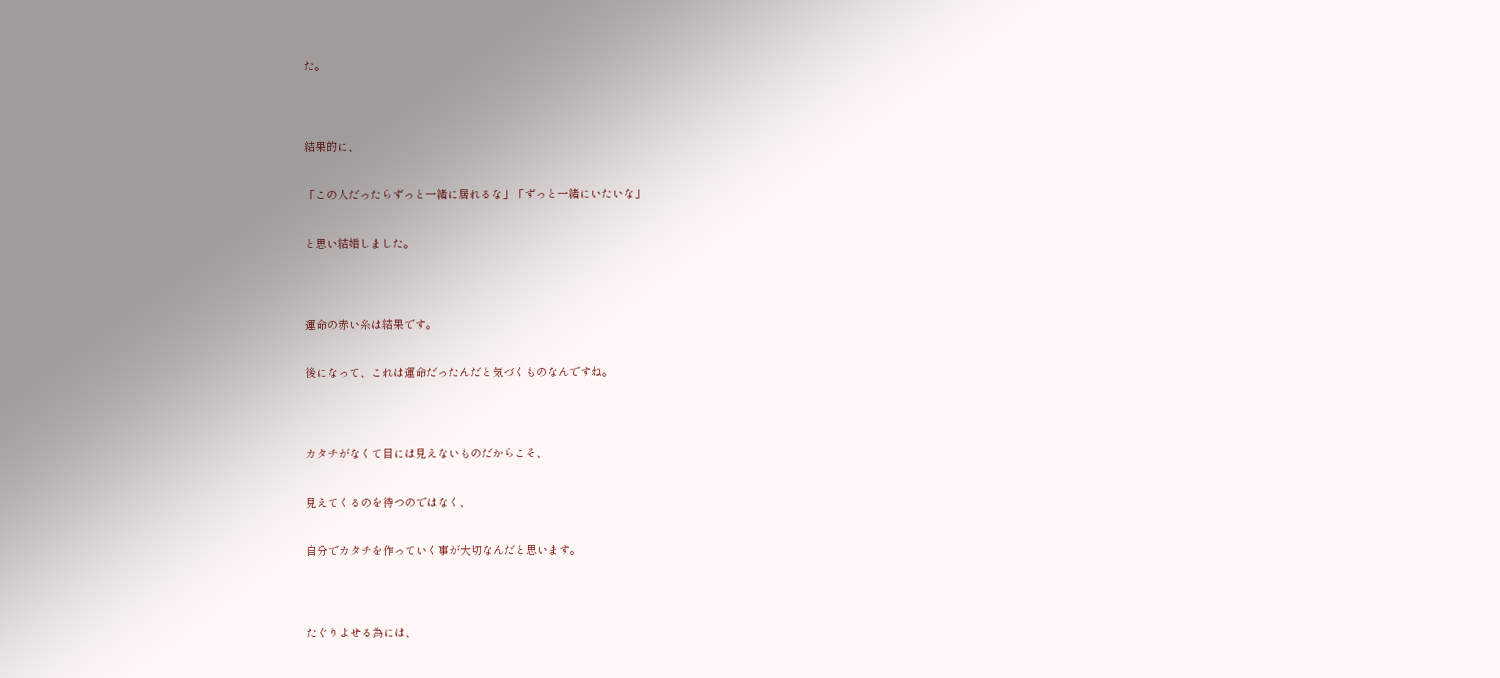た。




結果的に、


「この人だったらずっと一緒に居れるな」「ずっと一緒にいたいな」


と思い結婚しました。




運命の赤い糸は結果です。


後になって、これは運命だったんだと気づくものなんですね。




カタチがなくて目には見えないものだからこそ、


見えてくるのを待つのではなく、


自分でカタチを作っていく事が大切なんだと思います。




たぐりよせる為には、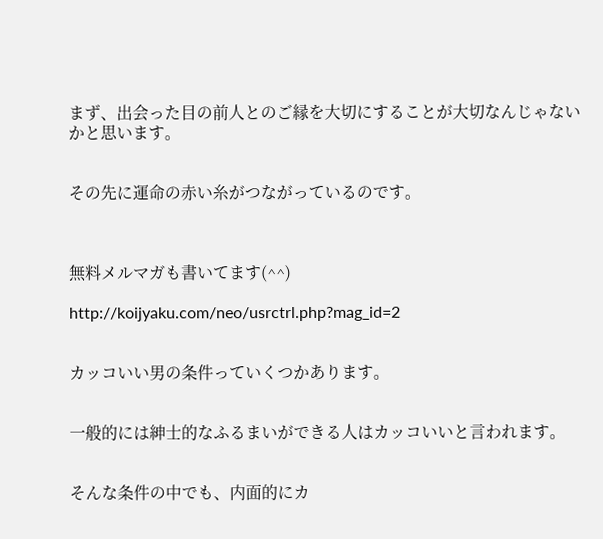まず、出会った目の前人とのご縁を大切にすることが大切なんじゃないかと思います。


その先に運命の赤い糸がつながっているのです。



無料メルマガも書いてます(^^)

http://koijyaku.com/neo/usrctrl.php?mag_id=2


カッコいい男の条件っていくつかあります。


一般的には紳士的なふるまいができる人はカッコいいと言われます。


そんな条件の中でも、内面的にカ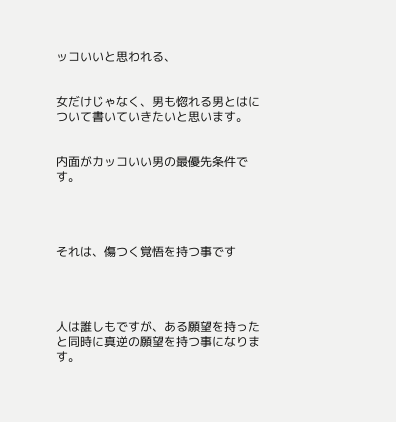ッコいいと思われる、


女だけじゃなく、男も惚れる男とはについて書いていきたいと思います。


内面がカッコいい男の最優先条件です。




それは、傷つく覚悟を持つ事です




人は誰しもですが、ある願望を持ったと同時に真逆の願望を持つ事になります。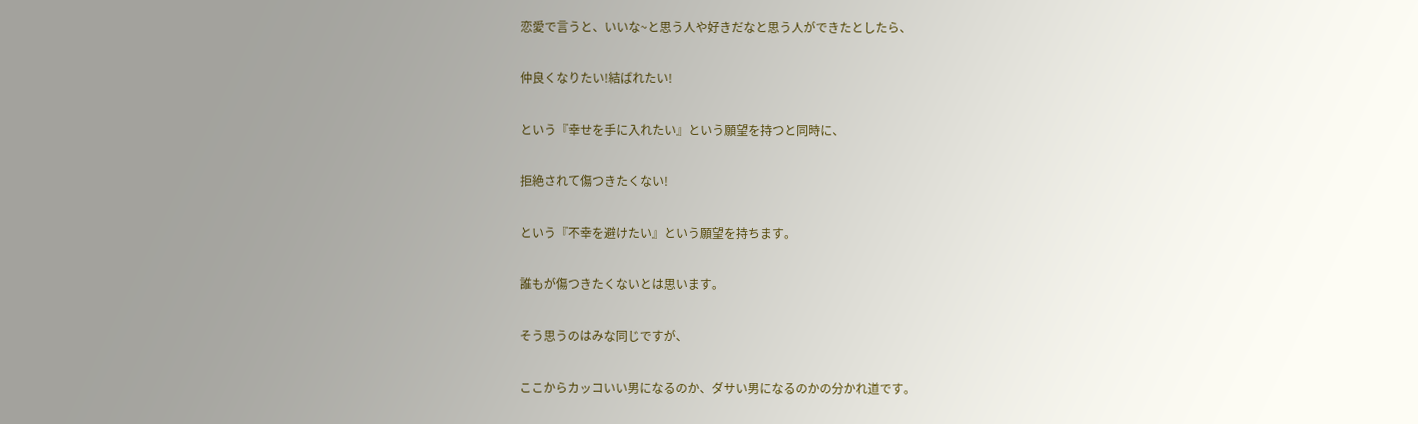恋愛で言うと、いいな~と思う人や好きだなと思う人ができたとしたら、


仲良くなりたい!結ばれたい!


という『幸せを手に入れたい』という願望を持つと同時に、


拒絶されて傷つきたくない!


という『不幸を避けたい』という願望を持ちます。


誰もが傷つきたくないとは思います。


そう思うのはみな同じですが、


ここからカッコいい男になるのか、ダサい男になるのかの分かれ道です。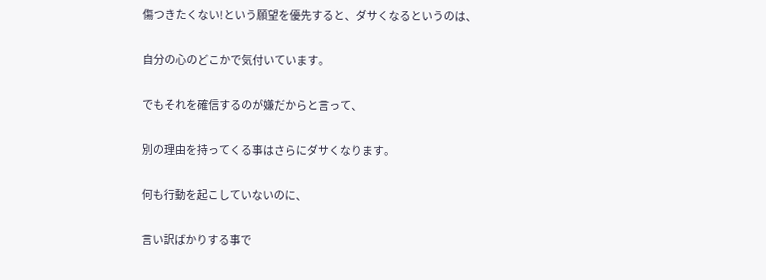傷つきたくない!という願望を優先すると、ダサくなるというのは、


自分の心のどこかで気付いています。


でもそれを確信するのが嫌だからと言って、


別の理由を持ってくる事はさらにダサくなります。


何も行動を起こしていないのに、


言い訳ばかりする事で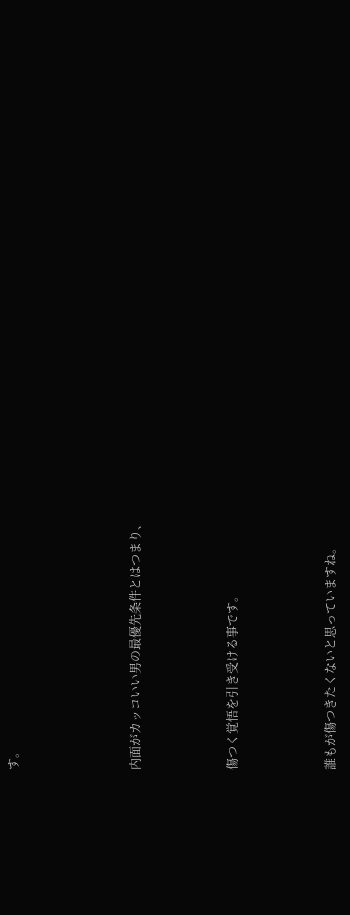す。




内面がカッコいい男の最優先条件とはつまり、



傷つく覚悟を引き受ける事です。



誰もが傷つきたくないと思っていますね。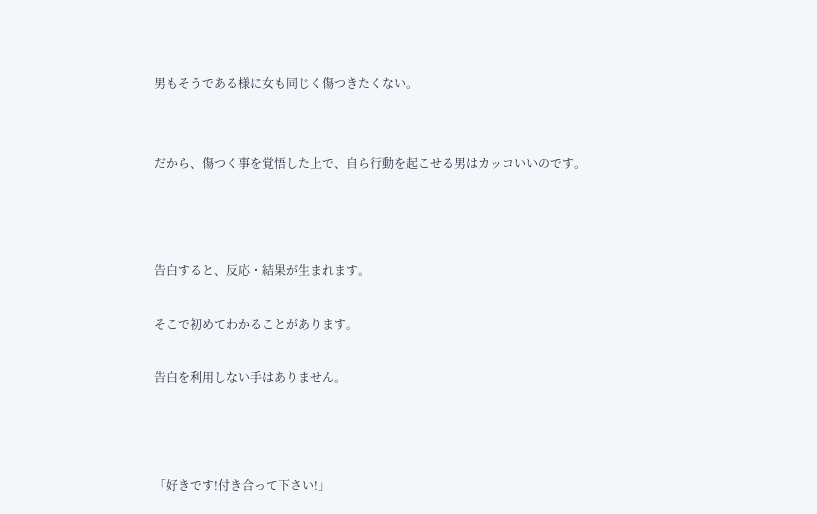男もそうである様に女も同じく傷つきたくない。


だから、傷つく事を覚悟した上で、自ら行動を起こせる男はカッコいいのです。



告白すると、反応・結果が生まれます。

そこで初めてわかることがあります。

告白を利用しない手はありません。



「好きです!付き合って下さい!」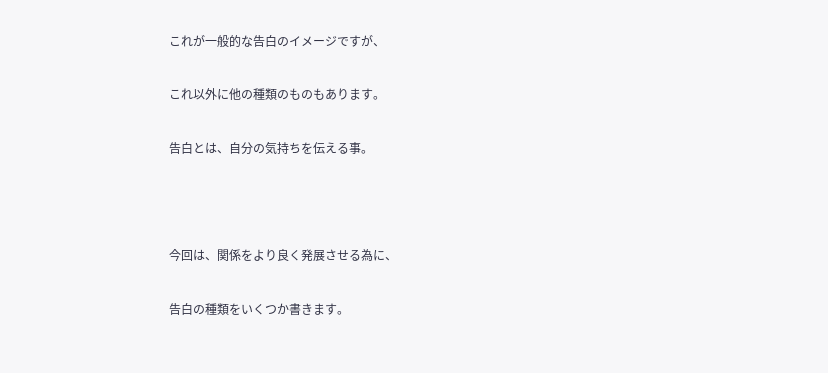これが一般的な告白のイメージですが、

これ以外に他の種類のものもあります。

告白とは、自分の気持ちを伝える事。



今回は、関係をより良く発展させる為に、

告白の種類をいくつか書きます。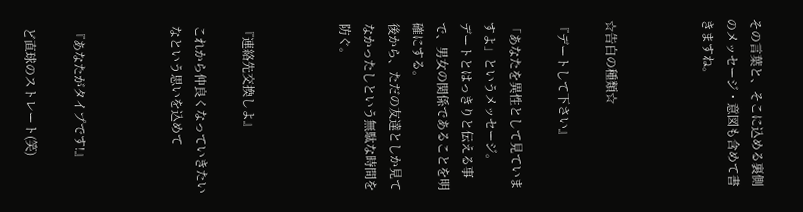その言葉と、そこに込める裏側のメッセージ・意図も含めて書きますね。



☆告白の種類☆

『デートして下さい』

「あなたを異性として見ていますよ」というメッセージ。
デートとはっきりと伝える事で、男女の関係であることを明確にする。
後から、ただの友達としか見てなかったしという無駄な時間を防ぐ。



『連絡先交換しよ』

これから仲良くなっていきたいなという思いを込めて



『あなたがタイプです!』

ど直球のストレート(笑)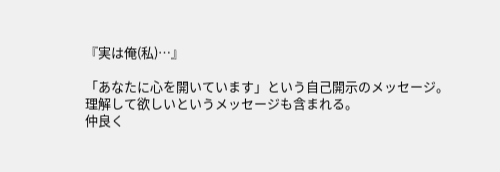『実は俺(私)…』

「あなたに心を開いています」という自己開示のメッセージ。
理解して欲しいというメッセージも含まれる。
仲良く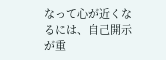なって心が近くなるには、自己開示が重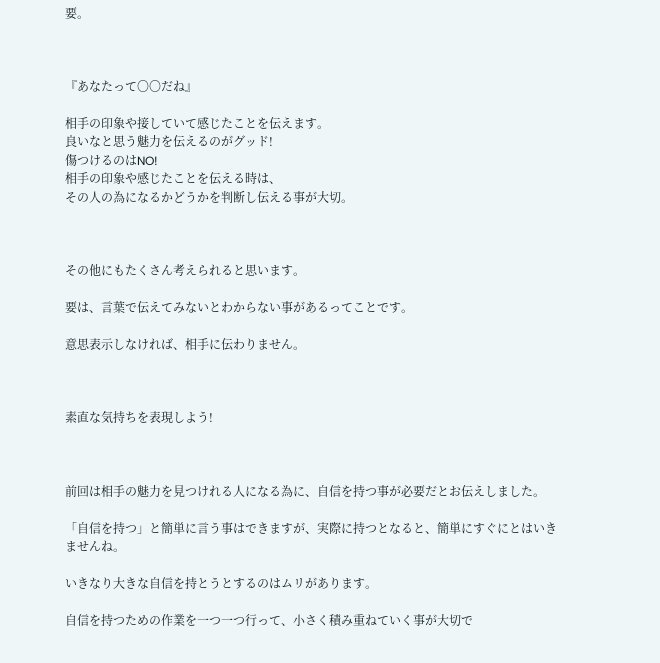要。



『あなたって〇〇だね』

相手の印象や接していて感じたことを伝えます。
良いなと思う魅力を伝えるのがグッド!
傷つけるのはNO!
相手の印象や感じたことを伝える時は、
その人の為になるかどうかを判断し伝える事が大切。



その他にもたくさん考えられると思います。

要は、言葉で伝えてみないとわからない事があるってことです。

意思表示しなければ、相手に伝わりません。



素直な気持ちを表現しよう!



前回は相手の魅力を見つけれる人になる為に、自信を持つ事が必要だとお伝えしました。

「自信を持つ」と簡単に言う事はできますが、実際に持つとなると、簡単にすぐにとはいきませんね。

いきなり大きな自信を持とうとするのはムリがあります。

自信を持つための作業を一つ一つ行って、小さく積み重ねていく事が大切で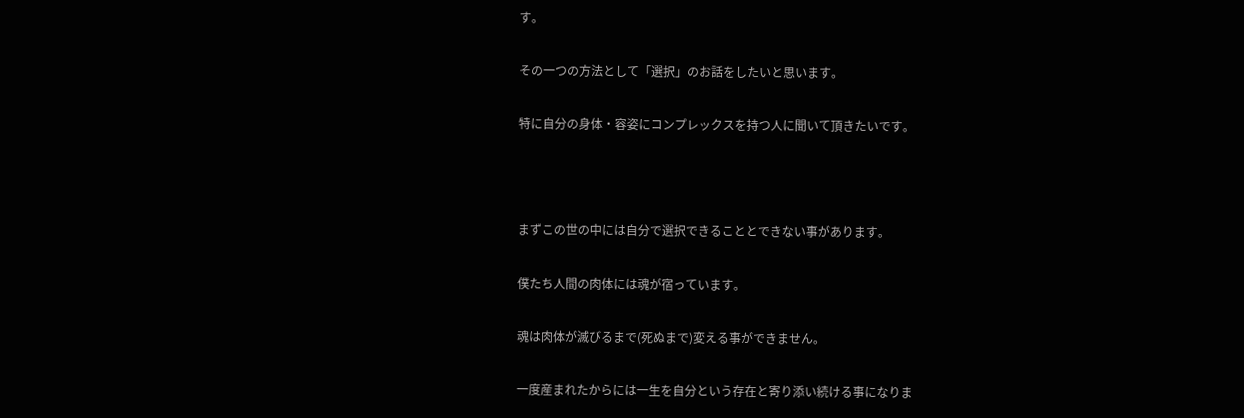す。

その一つの方法として「選択」のお話をしたいと思います。

特に自分の身体・容姿にコンプレックスを持つ人に聞いて頂きたいです。



まずこの世の中には自分で選択できることとできない事があります。

僕たち人間の肉体には魂が宿っています。

魂は肉体が滅びるまで(死ぬまで)変える事ができません。

一度産まれたからには一生を自分という存在と寄り添い続ける事になりま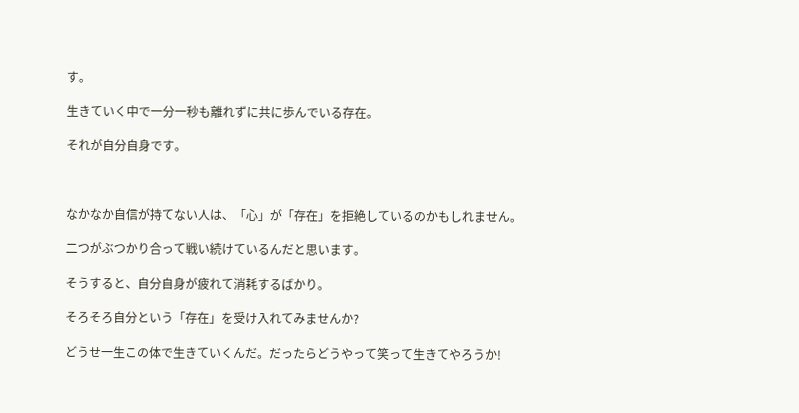す。

生きていく中で一分一秒も離れずに共に歩んでいる存在。

それが自分自身です。



なかなか自信が持てない人は、「心」が「存在」を拒絶しているのかもしれません。

二つがぶつかり合って戦い続けているんだと思います。

そうすると、自分自身が疲れて消耗するばかり。

そろそろ自分という「存在」を受け入れてみませんか?

どうせ一生この体で生きていくんだ。だったらどうやって笑って生きてやろうか!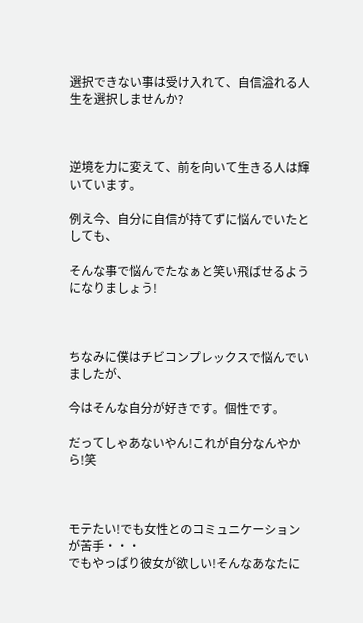選択できない事は受け入れて、自信溢れる人生を選択しませんか?



逆境を力に変えて、前を向いて生きる人は輝いています。

例え今、自分に自信が持てずに悩んでいたとしても、

そんな事で悩んでたなぁと笑い飛ばせるようになりましょう!



ちなみに僕はチビコンプレックスで悩んでいましたが、

今はそんな自分が好きです。個性です。

だってしゃあないやん!これが自分なんやから!笑



モテたい!でも女性とのコミュニケーションが苦手・・・
でもやっぱり彼女が欲しい!そんなあなたに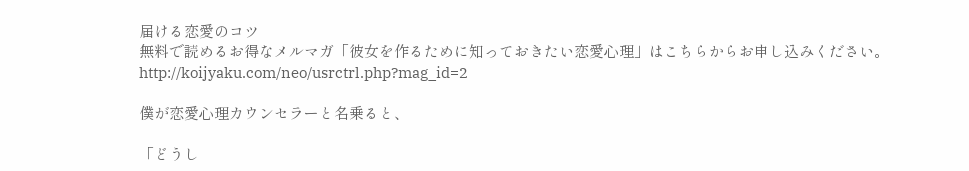届ける恋愛のコツ
無料で読めるお得なメルマガ「彼女を作るために知っておきたい恋愛心理」はこちらからお申し込みください。
http://koijyaku.com/neo/usrctrl.php?mag_id=2

僕が恋愛心理カウンセラーと名乗ると、

「どうし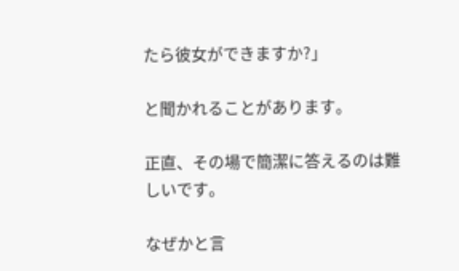たら彼女ができますか?」

と聞かれることがあります。

正直、その場で簡潔に答えるのは難しいです。

なぜかと言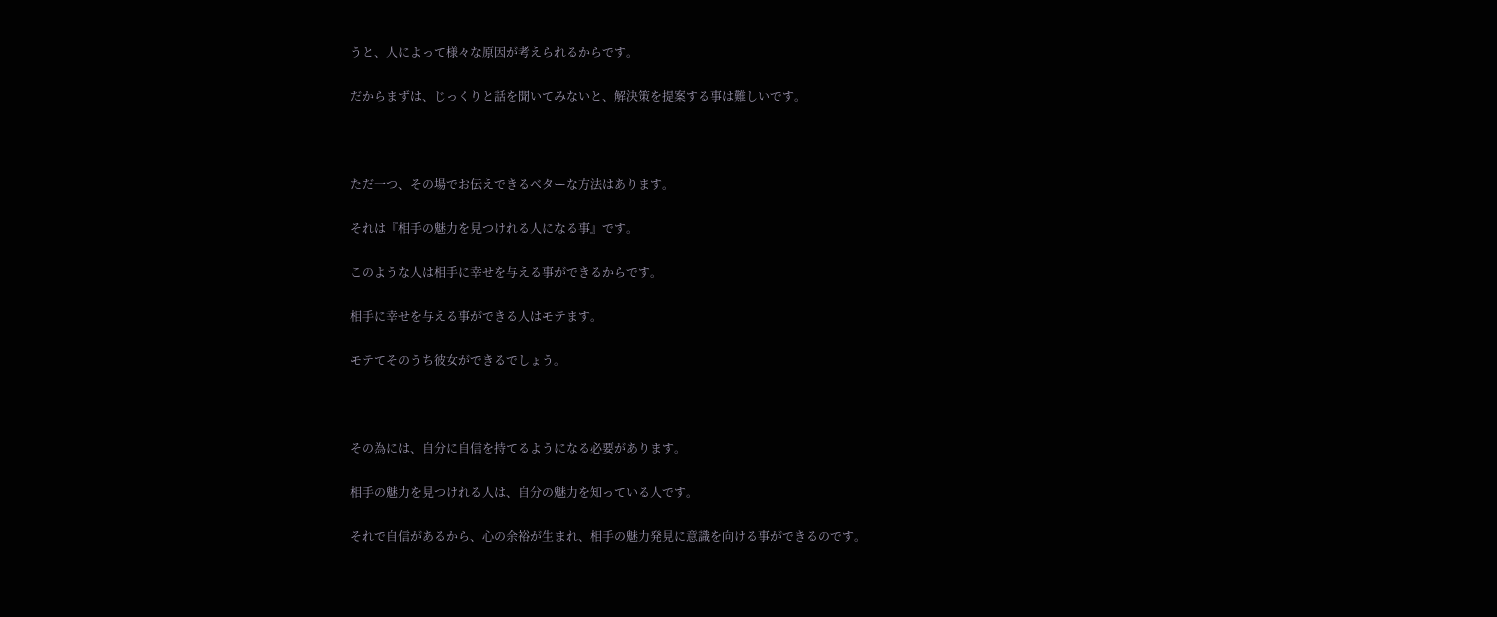うと、人によって様々な原因が考えられるからです。

だからまずは、じっくりと話を聞いてみないと、解決策を提案する事は難しいです。



ただ一つ、その場でお伝えできるベターな方法はあります。

それは『相手の魅力を見つけれる人になる事』です。

このような人は相手に幸せを与える事ができるからです。

相手に幸せを与える事ができる人はモテます。

モテてそのうち彼女ができるでしょう。



その為には、自分に自信を持てるようになる必要があります。

相手の魅力を見つけれる人は、自分の魅力を知っている人です。

それで自信があるから、心の余裕が生まれ、相手の魅力発見に意識を向ける事ができるのです。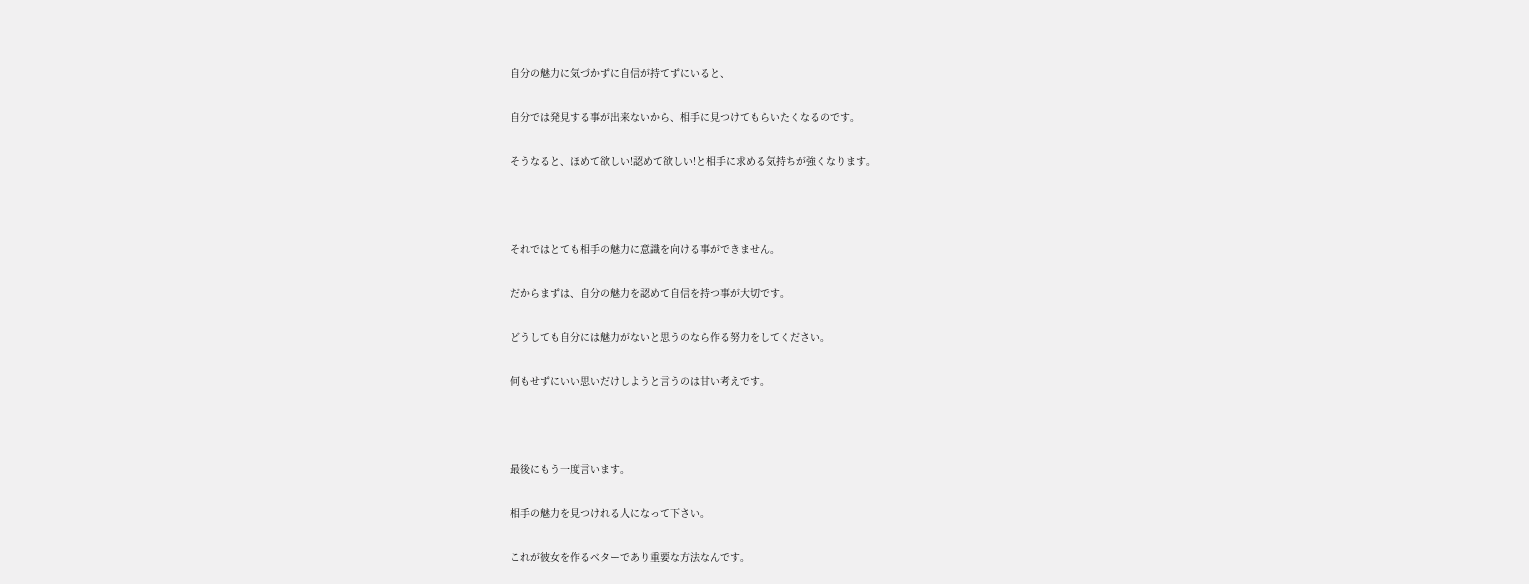自分の魅力に気づかずに自信が持てずにいると、

自分では発見する事が出来ないから、相手に見つけてもらいたくなるのです。

そうなると、ほめて欲しい!認めて欲しい!と相手に求める気持ちが強くなります。



それではとても相手の魅力に意識を向ける事ができません。

だからまずは、自分の魅力を認めて自信を持つ事が大切です。

どうしても自分には魅力がないと思うのなら作る努力をしてください。

何もせずにいい思いだけしようと言うのは甘い考えです。



最後にもう一度言います。

相手の魅力を見つけれる人になって下さい。

これが彼女を作るベターであり重要な方法なんです。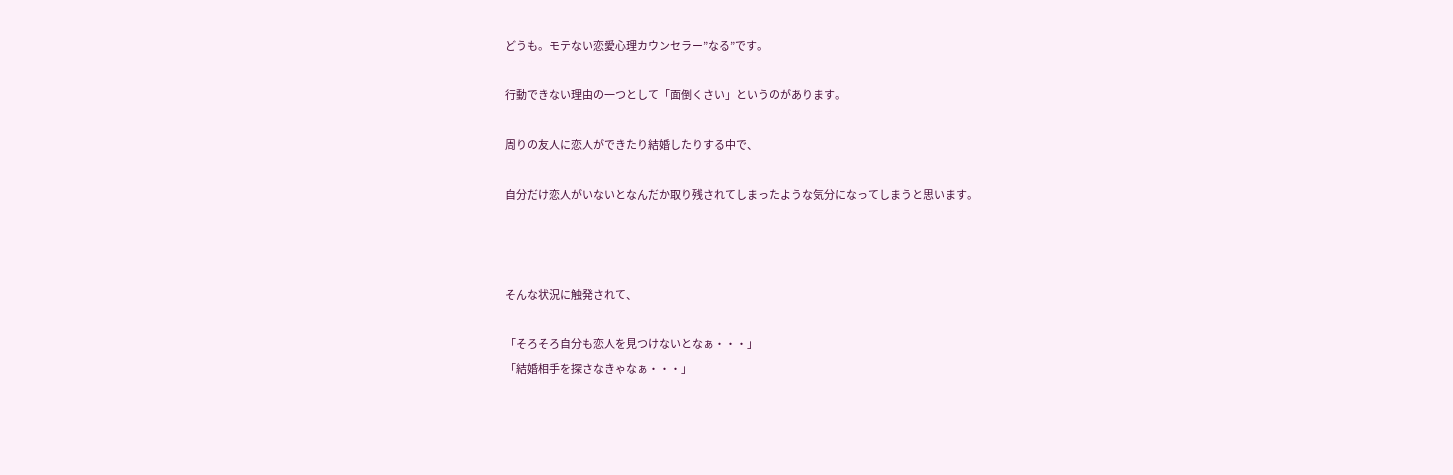どうも。モテない恋愛心理カウンセラー”なる”です。

行動できない理由の一つとして「面倒くさい」というのがあります。

周りの友人に恋人ができたり結婚したりする中で、

自分だけ恋人がいないとなんだか取り残されてしまったような気分になってしまうと思います。



そんな状況に触発されて、

「そろそろ自分も恋人を見つけないとなぁ・・・」
「結婚相手を探さなきゃなぁ・・・」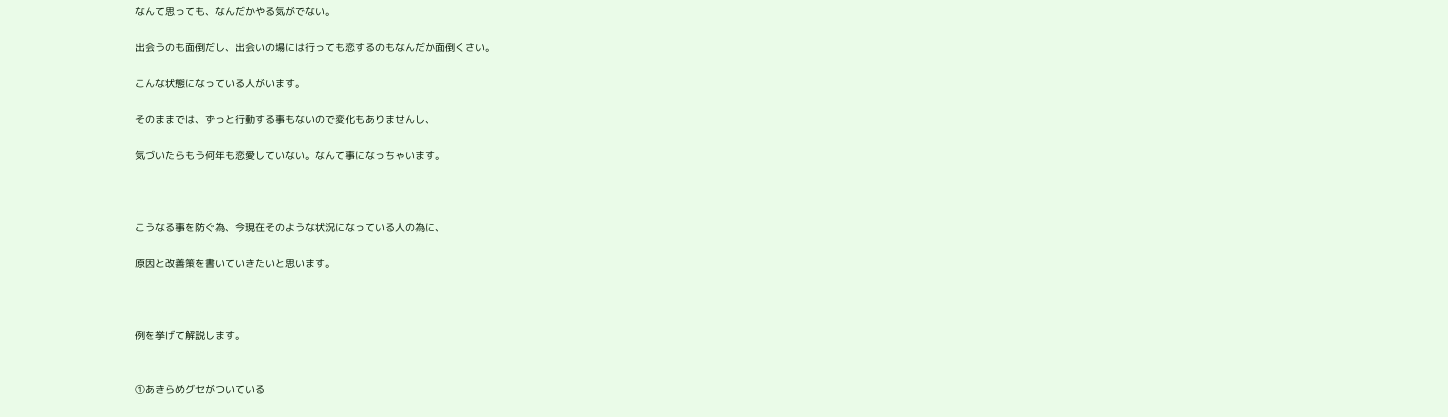なんて思っても、なんだかやる気がでない。

出会うのも面倒だし、出会いの場には行っても恋するのもなんだか面倒くさい。

こんな状態になっている人がいます。

そのままでは、ずっと行動する事もないので変化もありませんし、

気づいたらもう何年も恋愛していない。なんて事になっちゃいます。



こうなる事を防ぐ為、今現在そのような状況になっている人の為に、

原因と改善策を書いていきたいと思います。



例を挙げて解説します。


①あきらめグセがついている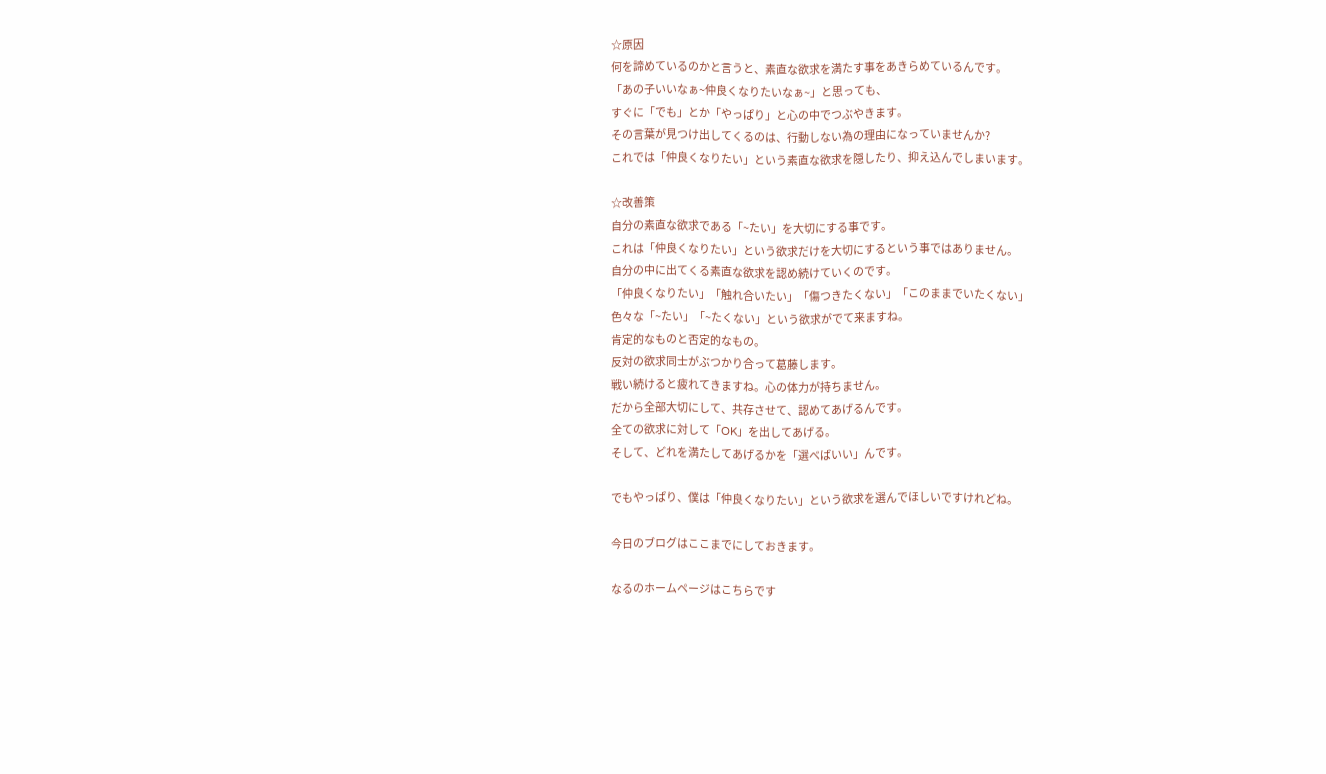☆原因
何を諦めているのかと言うと、素直な欲求を満たす事をあきらめているんです。
「あの子いいなぁ~仲良くなりたいなぁ~」と思っても、
すぐに「でも」とか「やっぱり」と心の中でつぶやきます。
その言葉が見つけ出してくるのは、行動しない為の理由になっていませんか?
これでは「仲良くなりたい」という素直な欲求を隠したり、抑え込んでしまいます。

☆改善策
自分の素直な欲求である「~たい」を大切にする事です。
これは「仲良くなりたい」という欲求だけを大切にするという事ではありません。
自分の中に出てくる素直な欲求を認め続けていくのです。
「仲良くなりたい」「触れ合いたい」「傷つきたくない」「このままでいたくない」
色々な「~たい」「~たくない」という欲求がでて来ますね。
肯定的なものと否定的なもの。
反対の欲求同士がぶつかり合って葛藤します。
戦い続けると疲れてきますね。心の体力が持ちません。
だから全部大切にして、共存させて、認めてあげるんです。
全ての欲求に対して「OK」を出してあげる。
そして、どれを満たしてあげるかを「選べばいい」んです。

でもやっぱり、僕は「仲良くなりたい」という欲求を選んでほしいですけれどね。

今日のブログはここまでにしておきます。

なるのホームページはこちらです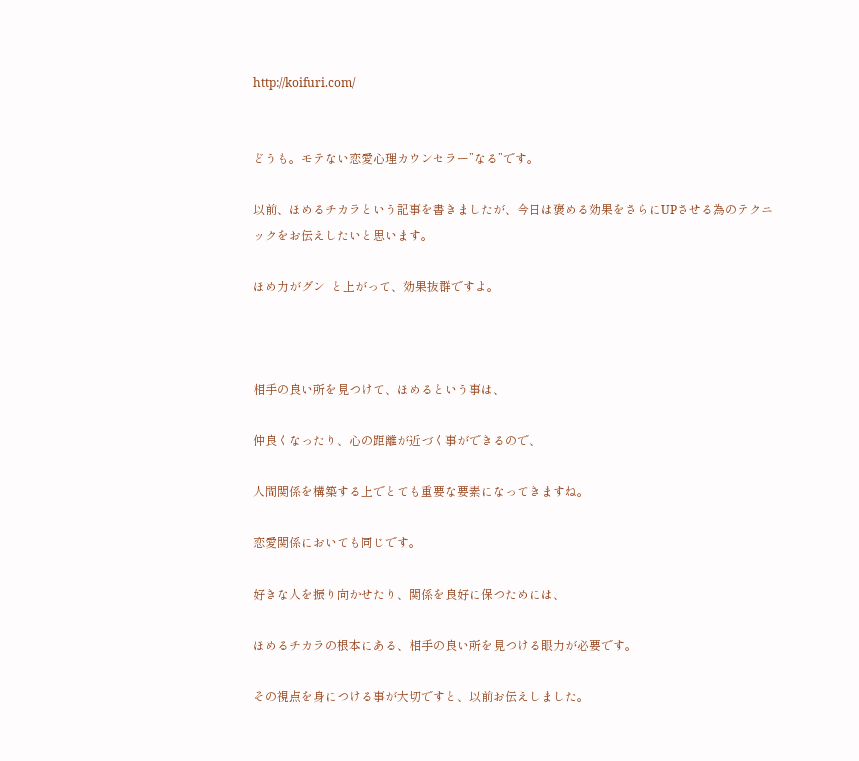http://koifuri.com/


どうも。モテない恋愛心理カウンセラー”なる”です。

以前、ほめるチカラという記事を書きましたが、今日は褒める効果をさらにUPさせる為のテクニックをお伝えしたいと思います。

ほめ力がグン  と上がって、効果抜群ですよ。



相手の良い所を見つけて、ほめるという事は、

仲良くなったり、心の距離が近づく事ができるので、

人間関係を構築する上でとても重要な要素になってきますね。

恋愛関係においても同じです。

好きな人を振り向かせたり、関係を良好に保つためには、

ほめるチカラの根本にある、相手の良い所を見つける眼力が必要です。

その視点を身につける事が大切ですと、以前お伝えしました。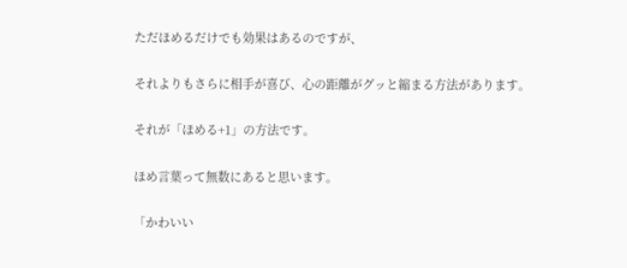ただほめるだけでも効果はあるのですが、

それよりもさらに相手が喜び、心の距離がグッと縮まる方法があります。

それが「ほめる+1」の方法です。

ほめ言葉って無数にあると思います。

「かわいい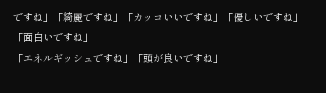ですね」「綺麗ですね」「カッコいいですね」「優しいですね」「面白いですね」
「エネルギッシュですね」「頭が良いですね」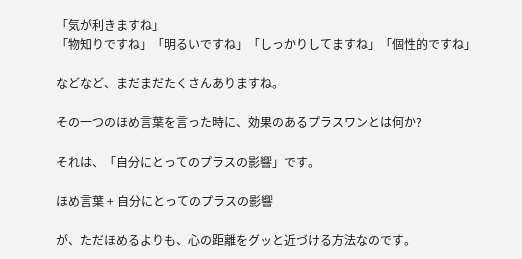「気が利きますね」
「物知りですね」「明るいですね」「しっかりしてますね」「個性的ですね」

などなど、まだまだたくさんありますね。

その一つのほめ言葉を言った時に、効果のあるプラスワンとは何か?

それは、「自分にとってのプラスの影響」です。

ほめ言葉 + 自分にとってのプラスの影響

が、ただほめるよりも、心の距離をグッと近づける方法なのです。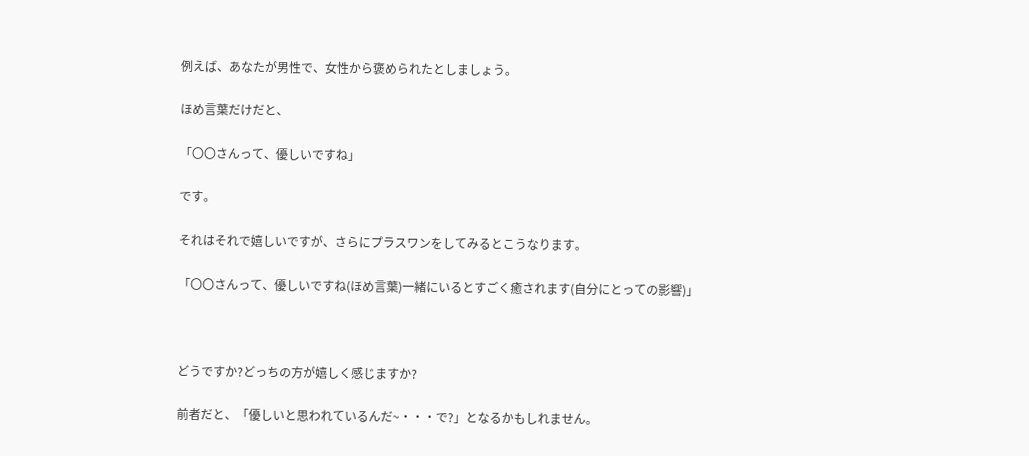例えば、あなたが男性で、女性から褒められたとしましょう。

ほめ言葉だけだと、

「〇〇さんって、優しいですね」

です。

それはそれで嬉しいですが、さらにプラスワンをしてみるとこうなります。

「〇〇さんって、優しいですね(ほめ言葉)一緒にいるとすごく癒されます(自分にとっての影響)」



どうですか?どっちの方が嬉しく感じますか?

前者だと、「優しいと思われているんだ~・・・で?」となるかもしれません。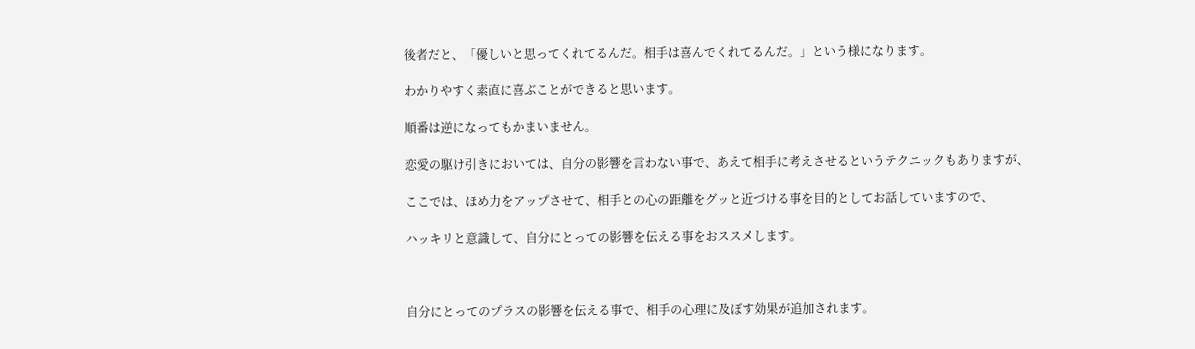後者だと、「優しいと思ってくれてるんだ。相手は喜んでくれてるんだ。」という様になります。

わかりやすく素直に喜ぶことができると思います。

順番は逆になってもかまいません。

恋愛の駆け引きにおいては、自分の影響を言わない事で、あえて相手に考えさせるというテクニックもありますが、

ここでは、ほめ力をアップさせて、相手との心の距離をグッと近づける事を目的としてお話していますので、

ハッキリと意識して、自分にとっての影響を伝える事をおススメします。



自分にとってのプラスの影響を伝える事で、相手の心理に及ぼす効果が追加されます。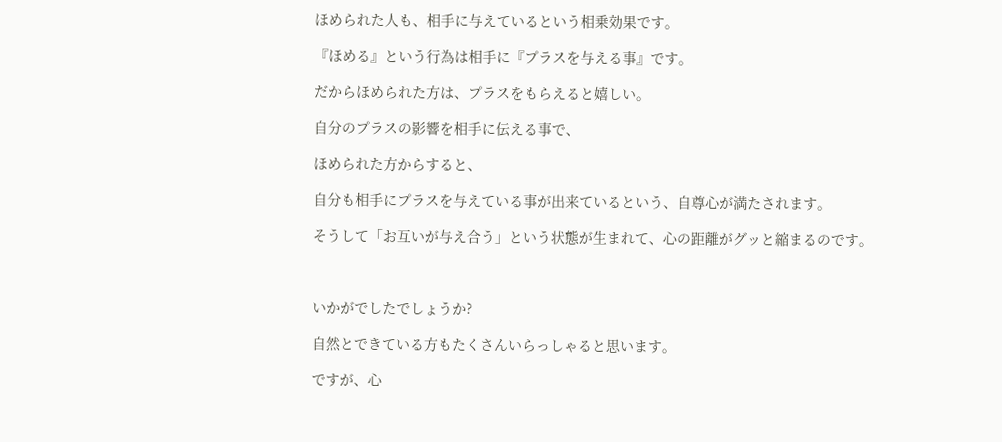ほめられた人も、相手に与えているという相乗効果です。

『ほめる』という行為は相手に『プラスを与える事』です。

だからほめられた方は、プラスをもらえると嬉しい。

自分のプラスの影響を相手に伝える事で、

ほめられた方からすると、

自分も相手にプラスを与えている事が出来ているという、自尊心が満たされます。

そうして「お互いが与え合う」という状態が生まれて、心の距離がグッと縮まるのです。



いかがでしたでしょうか?

自然とできている方もたくさんいらっしゃると思います。

ですが、心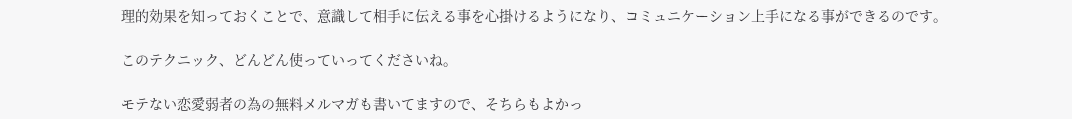理的効果を知っておくことで、意識して相手に伝える事を心掛けるようになり、コミュニケーション上手になる事ができるのです。

このテクニック、どんどん使っていってくださいね。

モテない恋愛弱者の為の無料メルマガも書いてますので、そちらもよかっ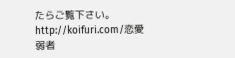たらご覧下さい。
http://koifuri.com/恋愛弱者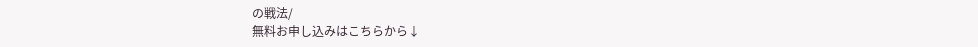の戦法/
無料お申し込みはこちらから↓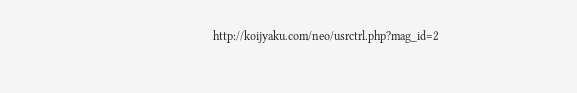http://koijyaku.com/neo/usrctrl.php?mag_id=2